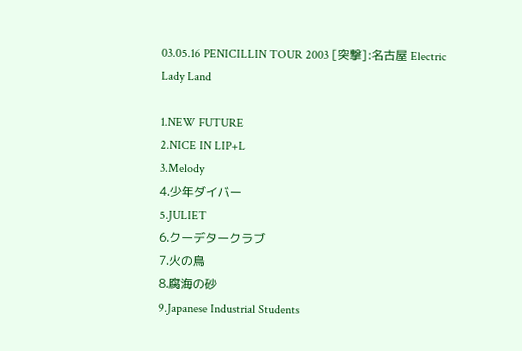03.05.16 PENICILLIN TOUR 2003 [突撃]:名古屋 Electric Lady Land

1.NEW FUTURE
2.NICE IN LIP+L
3.Melody
4.少年ダイバー
5.JULIET
6.クーデタークラブ
7.火の鳥
8.腐海の砂
9.Japanese Industrial Students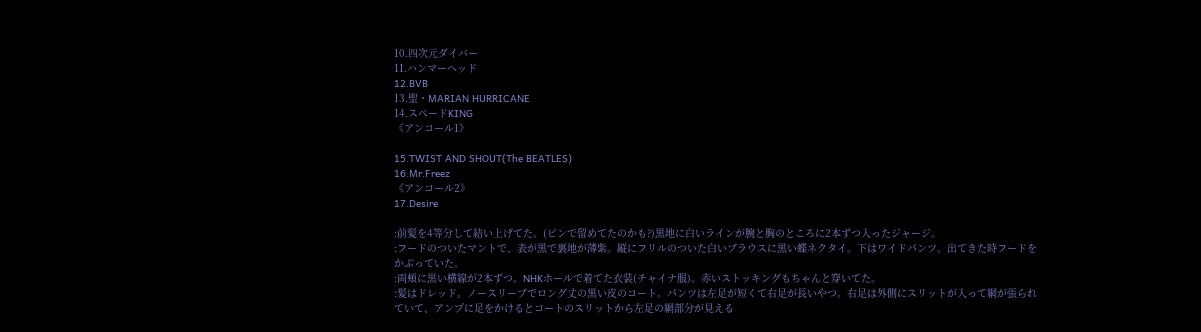10.四次元ダイバー
11.ハンマーヘッド
12.BVB
13.聖・MARIAN HURRICANE
14.スペードKING
《アンコール1》

15.TWIST AND SHOUT(The BEATLES)
16.Mr.Freez
《アンコール2》
17.Desire

:前髪を4等分して結い上げてた。(ピンで留めてたのかも?)黒地に白いラインが腕と胸のところに2本ずつ入ったジャージ。
:フードのついたマントで、表が黒で裏地が薄紫。縦にフリルのついた白いブラウスに黒い蝶ネクタイ。下はワイドパンツ。出てきた時フードをかぶっていた。
:両頬に黒い横線が2本ずつ。NHKホールで着てた衣装(チャイナ服)。赤いストッキングもちゃんと穿いてた。
:髪はドレッド。ノースリーブでロング丈の黒い皮のコート。パンツは左足が短くて右足が長いやつ。右足は外側にスリットが入って網が張られていて、アンプに足をかけるとコートのスリットから左足の網部分が見える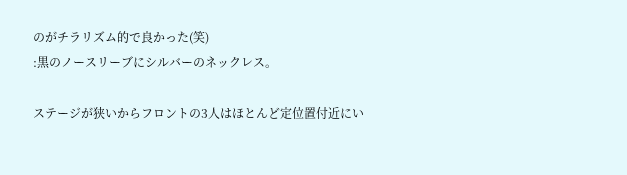のがチラリズム的で良かった(笑)
:黒のノースリーブにシルバーのネックレス。

ステージが狭いからフロントの3人はほとんど定位置付近にい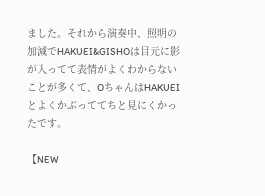ました。それから演奏中、照明の加減でHAKUEI&GISHOは目元に影が入ってて表情がよくわからないことが多くて、OちゃんはHAKUEIとよくかぶっててちと見にくかったです。

【NEW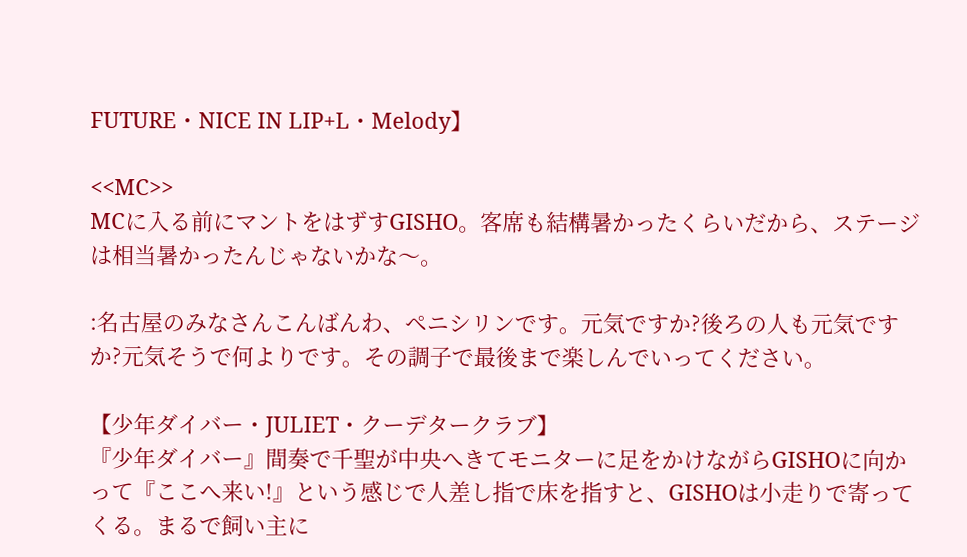FUTURE・NICE IN LIP+L・Melody】

<<MC>>
MCに入る前にマントをはずすGISHO。客席も結構暑かったくらいだから、ステージは相当暑かったんじゃないかな〜。

:名古屋のみなさんこんばんわ、ペニシリンです。元気ですか?後ろの人も元気ですか?元気そうで何よりです。その調子で最後まで楽しんでいってください。

【少年ダイバー・JULIET・クーデタークラブ】
『少年ダイバー』間奏で千聖が中央へきてモニターに足をかけながらGISHOに向かって『ここへ来い!』という感じで人差し指で床を指すと、GISHOは小走りで寄ってくる。まるで飼い主に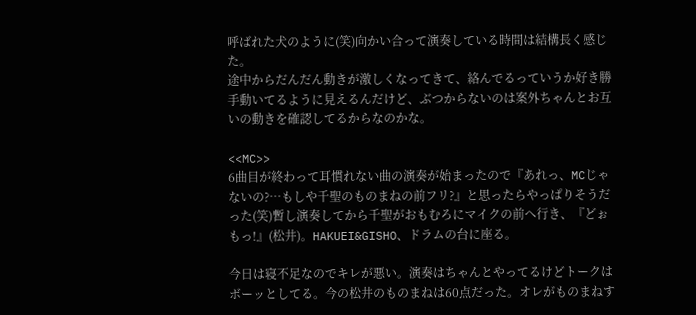呼ばれた犬のように(笑)向かい合って演奏している時間は結構長く感じた。
途中からだんだん動きが激しくなってきて、絡んでるっていうか好き勝手動いてるように見えるんだけど、ぶつからないのは案外ちゃんとお互いの動きを確認してるからなのかな。

<<MC>>
6曲目が終わって耳慣れない曲の演奏が始まったので『あれっ、MCじゃないの?…もしや千聖のものまねの前フリ?』と思ったらやっぱりそうだった(笑)暫し演奏してから千聖がおもむろにマイクの前へ行き、『どぉもっ!』(松井)。HAKUEI&GISHO、ドラムの台に座る。

今日は寝不足なのでキレが悪い。演奏はちゃんとやってるけどトークはボーッとしてる。今の松井のものまねは60点だった。オレがものまねす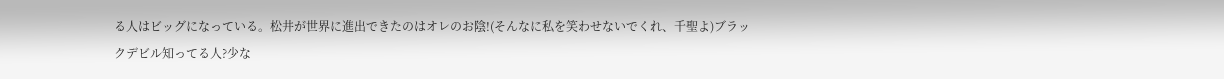る人はビッグになっている。松井が世界に進出できたのはオレのお陰!(そんなに私を笑わせないでくれ、千聖よ)ブラックデビル知ってる人?少な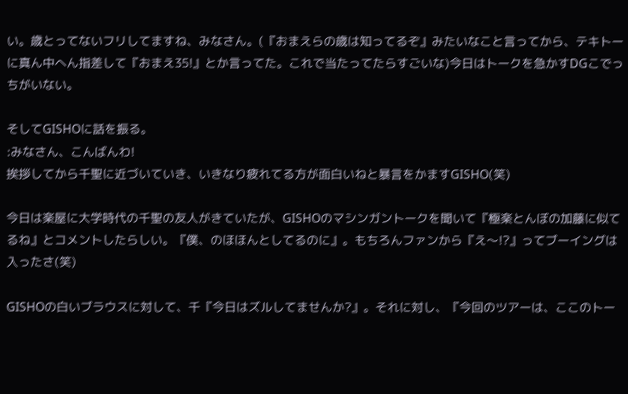い。歳とってないフリしてますね、みなさん。(『おまえらの歳は知ってるぞ』みたいなこと言ってから、テキトーに真ん中へん指差して『おまえ35!』とか言ってた。これで当たってたらすごいな)今日はトークを急かすDGこでっちがいない。

そしてGISHOに話を振る。
:みなさん、こんばんわ!
挨拶してから千聖に近づいていき、いきなり疲れてる方が面白いねと暴言をかますGISHO(笑)

今日は楽屋に大学時代の千聖の友人がきていたが、GISHOのマシンガントークを聞いて『極楽とんぼの加藤に似てるね』とコメントしたらしい。『僕、のほほんとしてるのに』。もちろんファンから『え〜!?』ってブーイングは入ったさ(笑)

GISHOの白いブラウスに対して、千『今日はズルしてませんか?』。それに対し、『今回のツアーは、ここのトー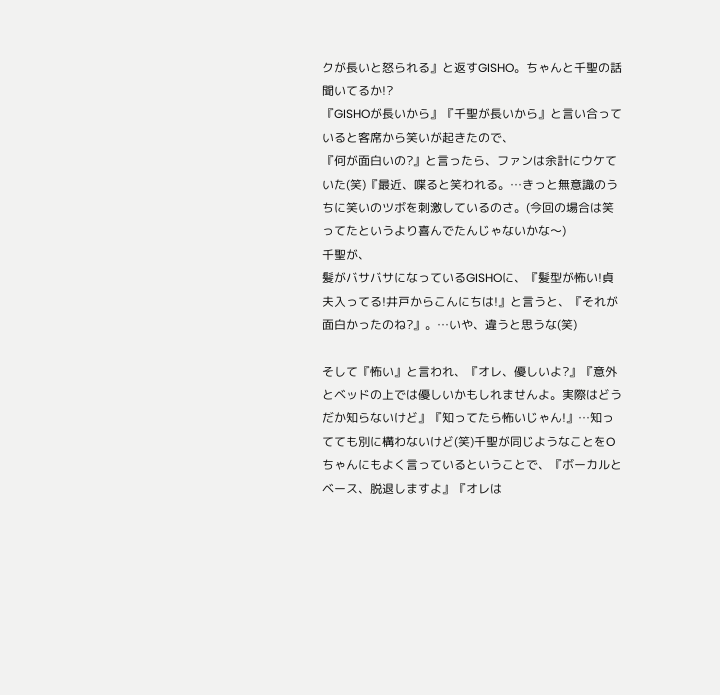クが長いと怒られる』と返すGISHO。ちゃんと千聖の話聞いてるか!?
『GISHOが長いから』『千聖が長いから』と言い合っていると客席から笑いが起きたので、
『何が面白いの?』と言ったら、ファンは余計にウケていた(笑)『最近、喋ると笑われる。…きっと無意識のうちに笑いのツボを刺激しているのさ。(今回の場合は笑ってたというより喜んでたんじゃないかな〜)
千聖が、
髪がバサバサになっているGISHOに、『髪型が怖い!貞夫入ってる!井戸からこんにちは!』と言うと、『それが面白かったのね?』。…いや、違うと思うな(笑)

そして『怖い』と言われ、『オレ、優しいよ?』『意外とベッドの上では優しいかもしれませんよ。実際はどうだか知らないけど』『知ってたら怖いじゃん!』…知ってても別に構わないけど(笑)千聖が同じようなことをOちゃんにもよく言っているということで、『ボーカルとベース、脱退しますよ』『オレは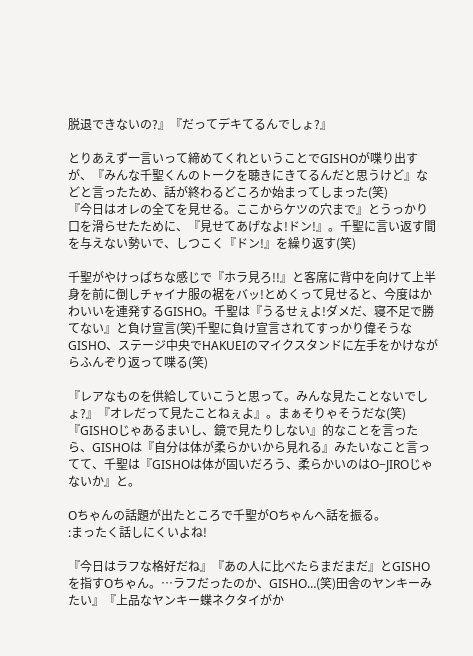脱退できないの?』『だってデキてるんでしょ?』

とりあえず一言いって締めてくれということでGISHOが喋り出すが、『みんな千聖くんのトークを聴きにきてるんだと思うけど』などと言ったため、話が終わるどころか始まってしまった(笑)
『今日はオレの全てを見せる。ここからケツの穴まで』とうっかり口を滑らせたために、『見せてあげなよ!ドン!』。千聖に言い返す間を与えない勢いで、しつこく『ドン!』を繰り返す(笑)

千聖がやけっぱちな感じで『ホラ見ろ!!』と客席に背中を向けて上半身を前に倒しチャイナ服の裾をバッ!とめくって見せると、今度はかわいいを連発するGISHO。千聖は『うるせぇよ!ダメだ、寝不足で勝てない』と負け宣言(笑)千聖に負け宣言されてすっかり偉そうなGISHO、ステージ中央でHAKUEIのマイクスタンドに左手をかけながらふんぞり返って喋る(笑)

『レアなものを供給していこうと思って。みんな見たことないでしょ?』『オレだって見たことねぇよ』。まぁそりゃそうだな(笑)『GISHOじゃあるまいし、鏡で見たりしない』的なことを言ったら、GISHOは『自分は体が柔らかいから見れる』みたいなこと言ってて、千聖は『GISHOは体が固いだろう、柔らかいのはO−JIROじゃないか』と。

Oちゃんの話題が出たところで千聖がOちゃんへ話を振る。
:まったく話しにくいよね!

『今日はラフな格好だね』『あの人に比べたらまだまだ』とGISHOを指すOちゃん。…ラフだったのか、GISHO…(笑)田舎のヤンキーみたい』『上品なヤンキー蝶ネクタイがか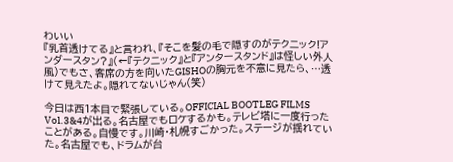わいい
『乳首透けてる』と言われ、『そこを髪の毛で隠すのがテクニック!アンダースタン?』(←『テクニック』と『アンタースタンド』は怪しい外人風)でもさ、客席の方を向いたGISHOの胸元を不意に見たら、…透けて見えたよ。隠れてないじゃん(笑)

今日は西1本目で緊張している。OFFICIAL BOOTLEG FILMS Vol.3&4が出る。名古屋でもロケするかも。テレビ塔に一度行ったことがある。自慢です。川崎・札幌すごかった。ステージが揺れていた。名古屋でも、ドラムが台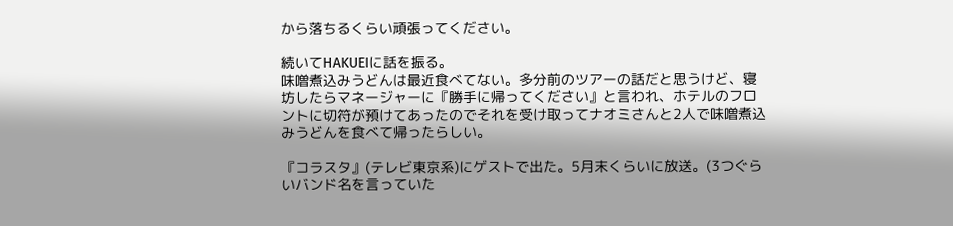から落ちるくらい頑張ってください。

続いてHAKUEIに話を振る。
味噌煮込みうどんは最近食べてない。多分前のツアーの話だと思うけど、寝坊したらマネージャーに『勝手に帰ってください』と言われ、ホテルのフロントに切符が預けてあったのでそれを受け取ってナオミさんと2人で味噌煮込みうどんを食べて帰ったらしい。

『コラスタ』(テレビ東京系)にゲストで出た。5月末くらいに放送。(3つぐらいバンド名を言っていた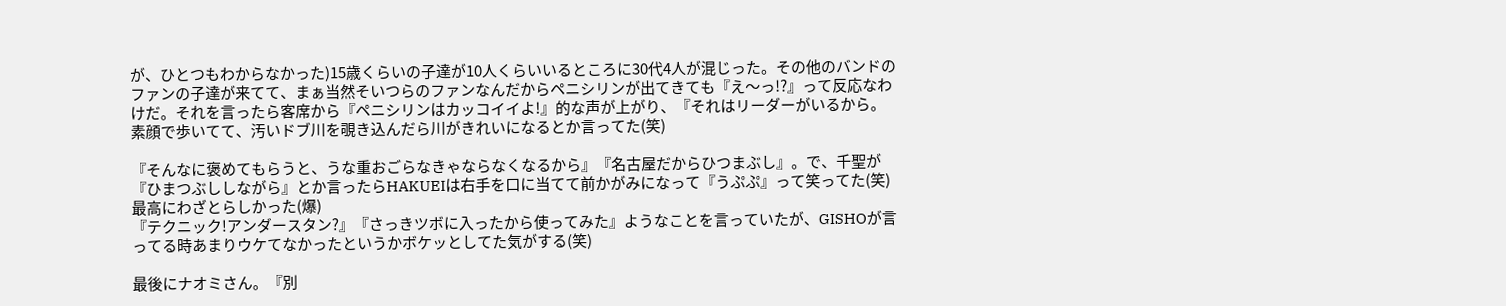が、ひとつもわからなかった)15歳くらいの子達が10人くらいいるところに30代4人が混じった。その他のバンドのファンの子達が来てて、まぁ当然そいつらのファンなんだからペニシリンが出てきても『え〜っ!?』って反応なわけだ。それを言ったら客席から『ペニシリンはカッコイイよ!』的な声が上がり、『それはリーダーがいるから。素顔で歩いてて、汚いドブ川を覗き込んだら川がきれいになるとか言ってた(笑)

『そんなに褒めてもらうと、うな重おごらなきゃならなくなるから』『名古屋だからひつまぶし』。で、千聖が『ひまつぶししながら』とか言ったらHAKUEIは右手を口に当てて前かがみになって『うぷぷ』って笑ってた(笑)最高にわざとらしかった(爆)
『テクニック!アンダースタン?』『さっきツボに入ったから使ってみた』ようなことを言っていたが、GISHOが言ってる時あまりウケてなかったというかボケッとしてた気がする(笑)

最後にナオミさん。『別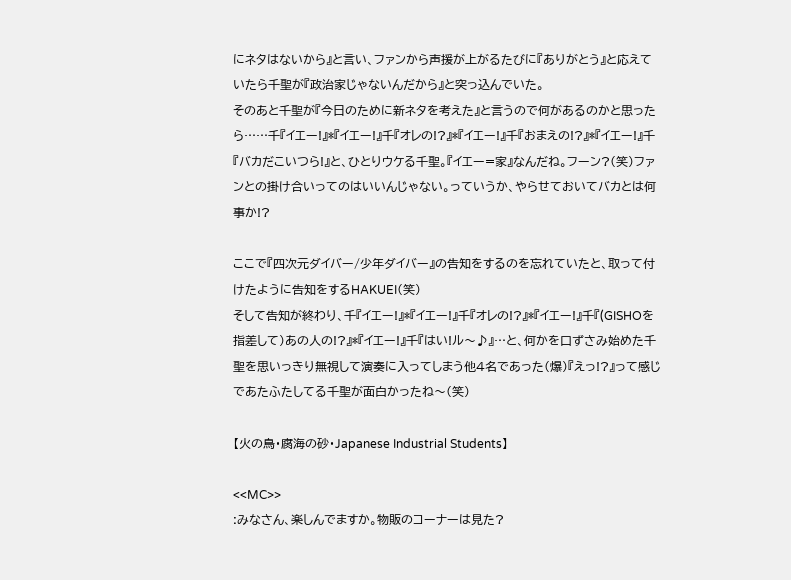にネタはないから』と言い、ファンから声援が上がるたびに『ありがとう』と応えていたら千聖が『政治家じゃないんだから』と突っ込んでいた。
そのあと千聖が『今日のために新ネタを考えた』と言うので何があるのかと思ったら……千『イエー!』*『イエー!』千『オレの!?』*『イエー!』千『おまえの!?』*『イエー!』千『バカだこいつら!』と、ひとりウケる千聖。『イエー=家』なんだね。フーン?(笑)ファンとの掛け合いってのはいいんじゃない。っていうか、やらせておいてバカとは何事か!?

ここで『四次元ダイバー/少年ダイバー』の告知をするのを忘れていたと、取って付けたように告知をするHAKUEI(笑)
そして告知が終わり、千『イエー!』*『イエー!』千『オレの!?』*『イエー!』千『(GISHOを指差して)あの人の!?』*『イエー!』千『はい!ル〜♪』…と、何かを口ずさみ始めた千聖を思いっきり無視して演奏に入ってしまう他4名であった(爆)『えっ!?』って感じであたふたしてる千聖が面白かったね〜(笑)

【火の鳥・腐海の砂・Japanese Industrial Students】

<<MC>>
:みなさん、楽しんでますか。物販のコーナーは見た?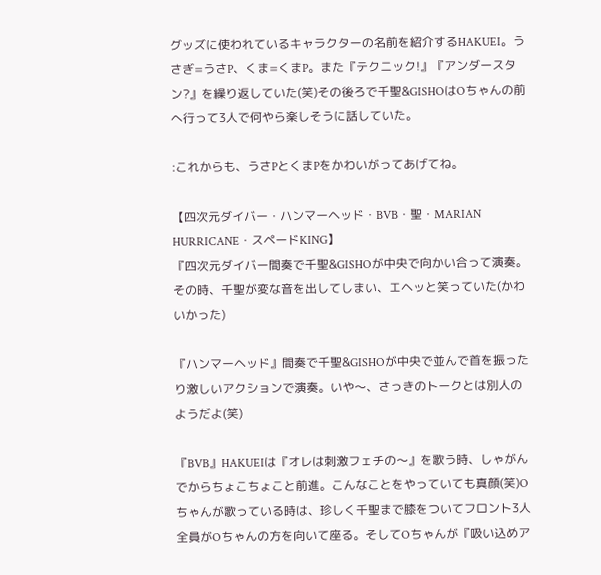グッズに使われているキャラクターの名前を紹介するHAKUEI。うさぎ=うさP、くま=くまP。また『テクニック!』『アンダースタン?』を繰り返していた(笑)その後ろで千聖&GISHOはOちゃんの前へ行って3人で何やら楽しそうに話していた。

:これからも、うさPとくまPをかわいがってあげてね。

【四次元ダイバー・ハンマーヘッド・BVB・聖・MARIAN HURRICANE・スペードKING】
『四次元ダイバー間奏で千聖&GISHOが中央で向かい合って演奏。その時、千聖が変な音を出してしまい、エヘッと笑っていた(かわいかった)

『ハンマーヘッド』間奏で千聖&GISHOが中央で並んで首を振ったり激しいアクションで演奏。いや〜、さっきのトークとは別人のようだよ(笑)

『BVB』HAKUEIは『オレは刺激フェチの〜』を歌う時、しゃがんでからちょこちょこと前進。こんなことをやっていても真顔(笑)Oちゃんが歌っている時は、珍しく千聖まで膝をついてフロント3人全員がOちゃんの方を向いて座る。そしてOちゃんが『吸い込めア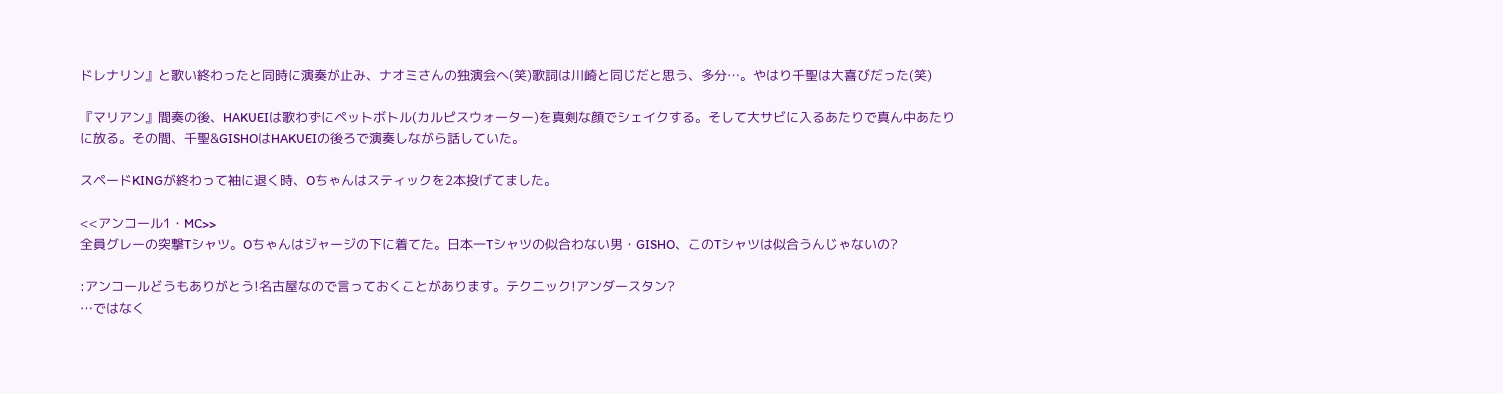ドレナリン』と歌い終わったと同時に演奏が止み、ナオミさんの独演会へ(笑)歌詞は川崎と同じだと思う、多分…。やはり千聖は大喜びだった(笑)

『マリアン』間奏の後、HAKUEIは歌わずにペットボトル(カルピスウォーター)を真剣な顔でシェイクする。そして大サビに入るあたりで真ん中あたりに放る。その間、千聖&GISHOはHAKUEIの後ろで演奏しながら話していた。

スペードKINGが終わって袖に退く時、Oちゃんはスティックを2本投げてました。

<<アンコール1・MC>>
全員グレーの突撃Tシャツ。Oちゃんはジャージの下に着てた。日本一Tシャツの似合わない男・GISHO、このTシャツは似合うんじゃないの?

:アンコールどうもありがとう!名古屋なので言っておくことがあります。テクニック!アンダースタン?
…ではなく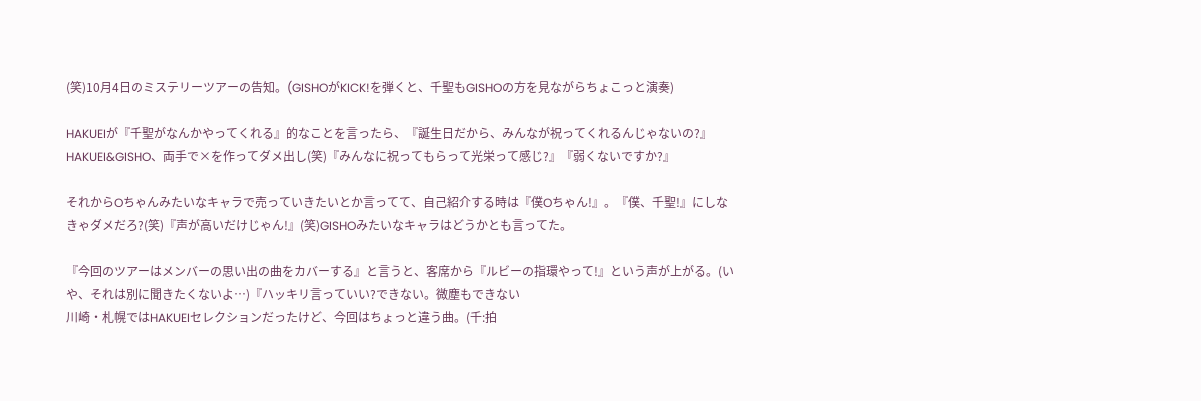(笑)10月4日のミステリーツアーの告知。(GISHOがKICK!を弾くと、千聖もGISHOの方を見ながらちょこっと演奏)

HAKUEIが『千聖がなんかやってくれる』的なことを言ったら、『誕生日だから、みんなが祝ってくれるんじゃないの?』HAKUEI&GISHO、両手で×を作ってダメ出し(笑)『みんなに祝ってもらって光栄って感じ?』『弱くないですか?』

それからOちゃんみたいなキャラで売っていきたいとか言ってて、自己紹介する時は『僕Oちゃん!』。『僕、千聖!』にしなきゃダメだろ?(笑)『声が高いだけじゃん!』(笑)GISHOみたいなキャラはどうかとも言ってた。

『今回のツアーはメンバーの思い出の曲をカバーする』と言うと、客席から『ルビーの指環やって!』という声が上がる。(いや、それは別に聞きたくないよ…)『ハッキリ言っていい?できない。微塵もできない
川崎・札幌ではHAKUEIセレクションだったけど、今回はちょっと違う曲。(千:拍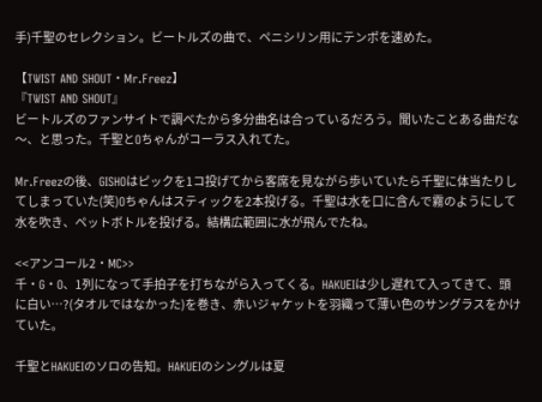手)千聖のセレクション。ビートルズの曲で、ペニシリン用にテンポを速めた。

【TWIST AND SHOUT・Mr.Freez】
『TWIST AND SHOUT』
ビートルズのファンサイトで調べたから多分曲名は合っているだろう。聞いたことある曲だな〜、と思った。千聖とOちゃんがコーラス入れてた。

Mr.Freezの後、GISHOはピックを1コ投げてから客席を見ながら歩いていたら千聖に体当たりしてしまっていた(笑)Oちゃんはスティックを2本投げる。千聖は水を口に含んで霧のようにして水を吹き、ペットボトルを投げる。結構広範囲に水が飛んでたね。

<<アンコール2・MC>>
千・G・O、1列になって手拍子を打ちながら入ってくる。HAKUEIは少し遅れて入ってきて、頭に白い…?(タオルではなかった)を巻き、赤いジャケットを羽織って薄い色のサングラスをかけていた。

千聖とHAKUEIのソロの告知。HAKUEIのシングルは夏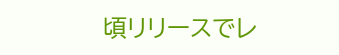頃リリースでレ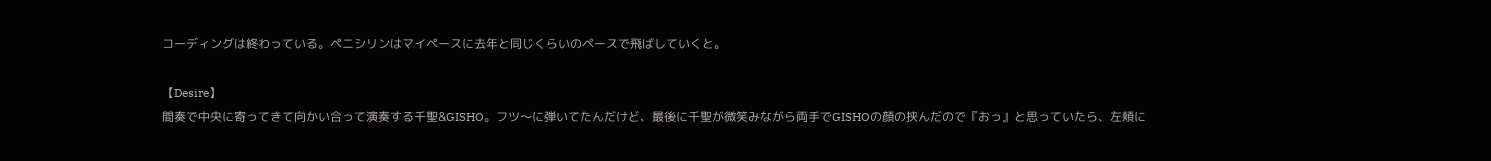コーディングは終わっている。ペニシリンはマイペースに去年と同じくらいのペースで飛ばしていくと。

【Desire】
間奏で中央に寄ってきて向かい合って演奏する千聖&GISHO。フツ〜に弾いてたんだけど、最後に千聖が微笑みながら両手でGISHOの顔の挟んだので『おっ』と思っていたら、左頬に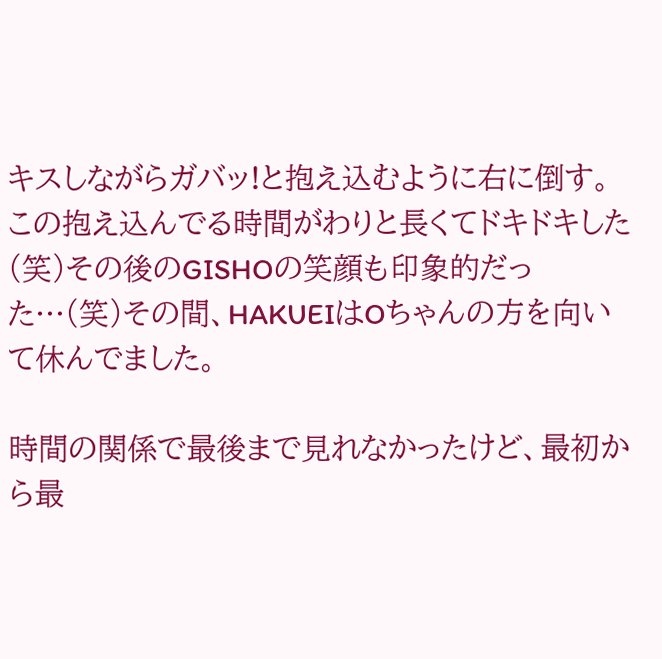キスしながらガバッ!と抱え込むように右に倒す。この抱え込んでる時間がわりと長くてドキドキした(笑)その後のGISHOの笑顔も印象的だった…(笑)その間、HAKUEIはOちゃんの方を向いて休んでました。

時間の関係で最後まで見れなかったけど、最初から最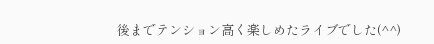後までテンション高く楽しめたライブでした(^^)